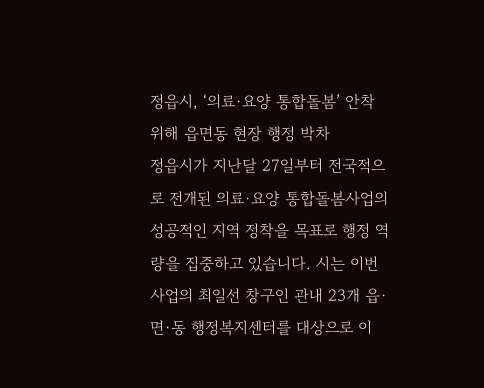정읍시, ‘의료·요양 통합돌봄’ 안착 위해 읍면동 현장 행정 박차
정읍시가 지난달 27일부터 전국적으로 전개된 의료·요양 통합돌봄사업의 성공적인 지역 정착을 목표로 행정 역량을 집중하고 있습니다. 시는 이번 사업의 최일선 창구인 관내 23개 읍·면·동 행정복지센터를 대상으로 이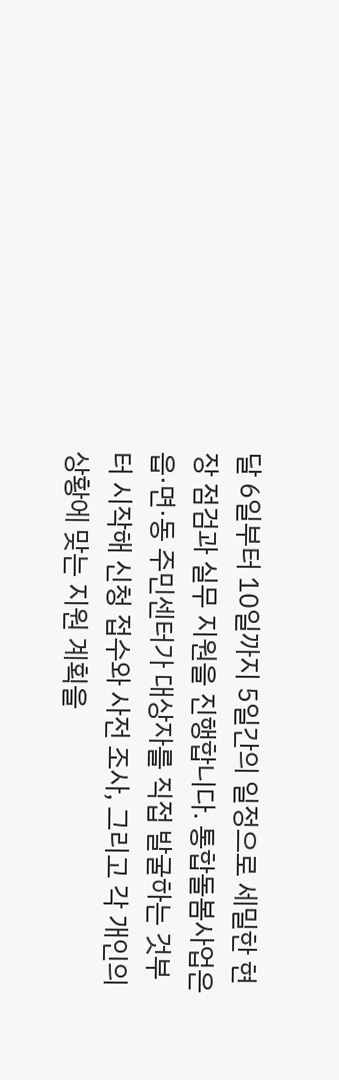달 6일부터 10일까지 5일간의 일정으로 세밀한 현장 점검과 실무 지원을 진행합니다. 통합돌봄사업은 읍·면·동 주민센터가 대상자를 직접 발굴하는 것부터 시작해 신청 접수와 사전 조사, 그리고 각 개인의 상황에 맞는 지원 계획을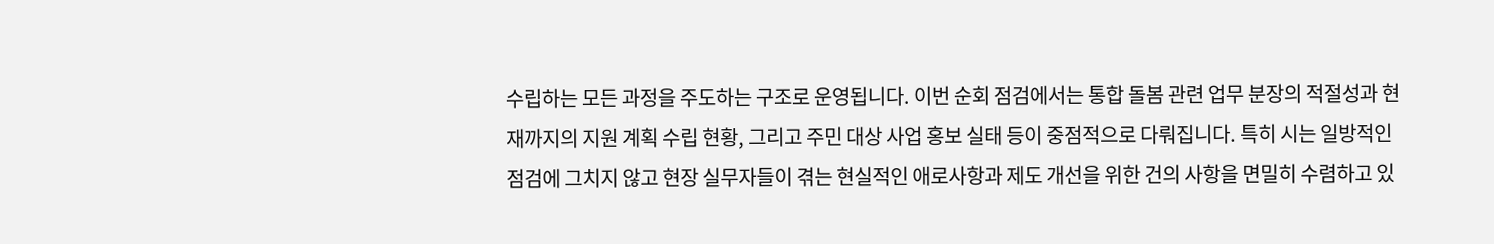수립하는 모든 과정을 주도하는 구조로 운영됩니다. 이번 순회 점검에서는 통합 돌봄 관련 업무 분장의 적절성과 현재까지의 지원 계획 수립 현황, 그리고 주민 대상 사업 홍보 실태 등이 중점적으로 다뤄집니다. 특히 시는 일방적인 점검에 그치지 않고 현장 실무자들이 겪는 현실적인 애로사항과 제도 개선을 위한 건의 사항을 면밀히 수렴하고 있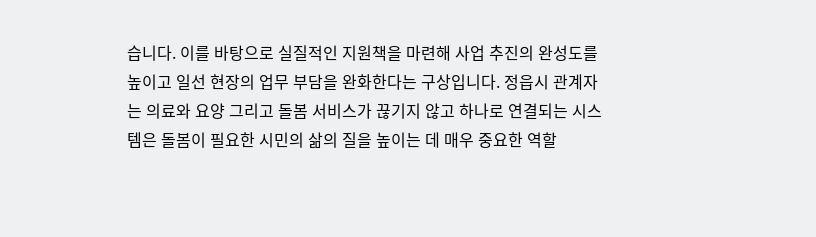습니다. 이를 바탕으로 실질적인 지원책을 마련해 사업 추진의 완성도를 높이고 일선 현장의 업무 부담을 완화한다는 구상입니다. 정읍시 관계자는 의료와 요양 그리고 돌봄 서비스가 끊기지 않고 하나로 연결되는 시스템은 돌봄이 필요한 시민의 삶의 질을 높이는 데 매우 중요한 역할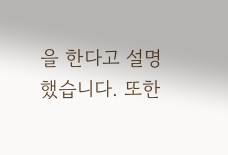을 한다고 설명했습니다. 또한